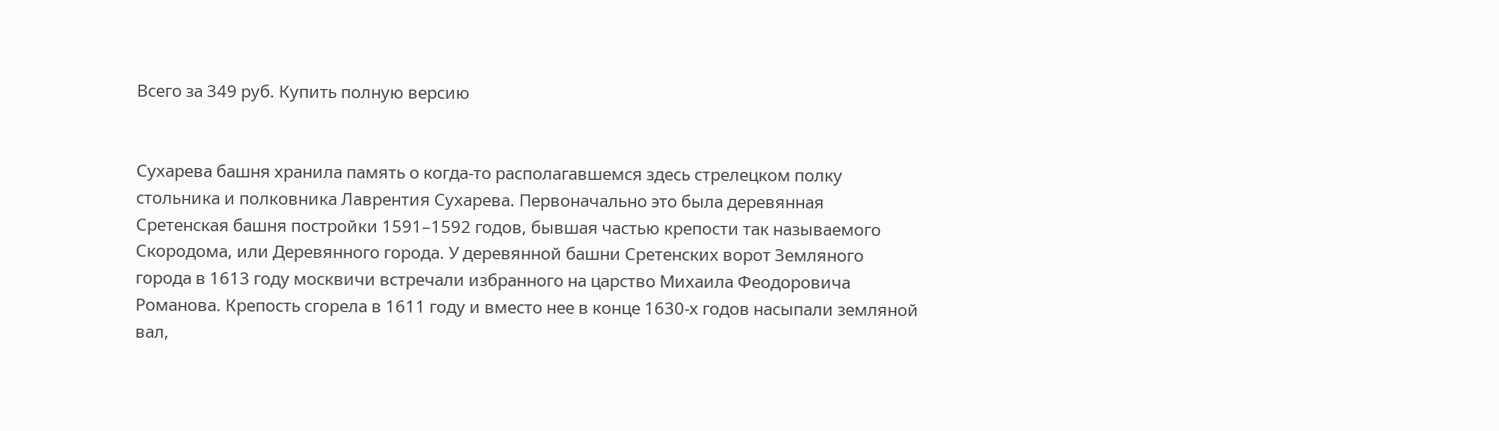Всего за 349 руб. Купить полную версию


Сухарева башня хранила память о когда-то располагавшемся здесь стрелецком полку стольника и полковника Лаврентия Сухарева. Первоначально это была деревянная Сретенская башня постройки 1591–1592 годов, бывшая частью крепости так называемого Скородома, или Деревянного города. У деревянной башни Сретенских ворот Земляного города в 1613 году москвичи встречали избранного на царство Михаила Феодоровича Романова. Крепость сгорела в 1611 году и вместо нее в конце 1630-х годов насыпали земляной вал,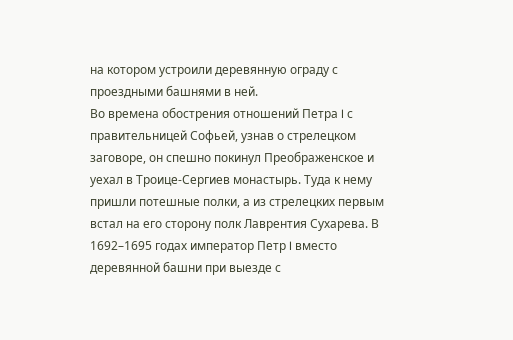на котором устроили деревянную ограду с проездными башнями в ней.
Во времена обострения отношений Петра I с правительницей Софьей, узнав о стрелецком заговоре, он спешно покинул Преображенское и уехал в Троице-Сергиев монастырь. Туда к нему пришли потешные полки, а из стрелецких первым встал на его сторону полк Лаврентия Сухарева. В 1692–1695 годах император Петр I вместо деревянной башни при выезде с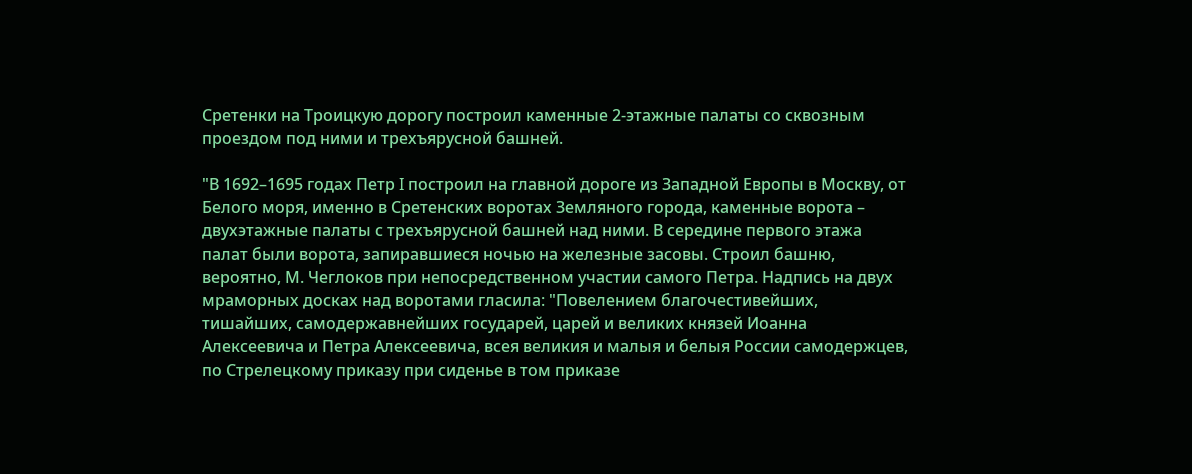Сретенки на Троицкую дорогу построил каменные 2-этажные палаты со сквозным проездом под ними и трехъярусной башней.

"В 1692–1695 годах Петр I построил на главной дороге из Западной Европы в Москву, от Белого моря, именно в Сретенских воротах Земляного города, каменные ворота – двухэтажные палаты с трехъярусной башней над ними. В середине первого этажа палат были ворота, запиравшиеся ночью на железные засовы. Строил башню, вероятно, М. Чеглоков при непосредственном участии самого Петра. Надпись на двух мраморных досках над воротами гласила: "Повелением благочестивейших, тишайших, самодержавнейших государей, царей и великих князей Иоанна Алексеевича и Петра Алексеевича, всея великия и малыя и белыя России самодержцев, по Стрелецкому приказу при сиденье в том приказе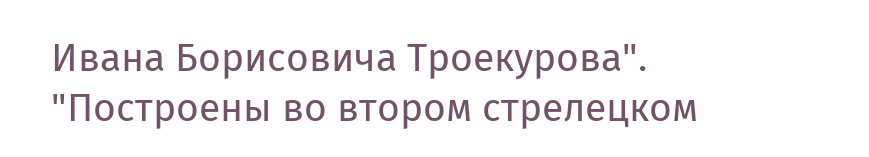Ивана Борисовича Троекурова". "Построены во втором стрелецком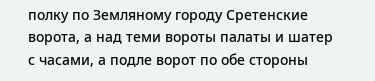полку по Земляному городу Сретенские ворота, а над теми вороты палаты и шатер с часами, а подле ворот по обе стороны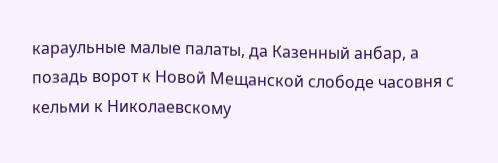караульные малые палаты, да Казенный анбар, а позадь ворот к Новой Мещанской слободе часовня с кельми к Николаевскому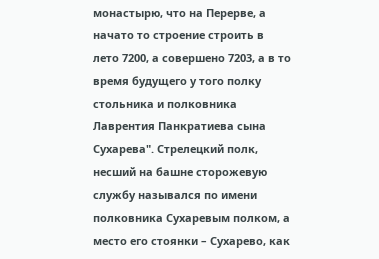монастырю, что на Перерве, а начато то строение строить в лето 7200, а совершено 7203, а в то время будущего у того полку стольника и полковника Лаврентия Панкратиева сына Сухарева". Стрелецкий полк, несший на башне сторожевую службу назывался по имени полковника Сухаревым полком, а место его стоянки – Сухарево, как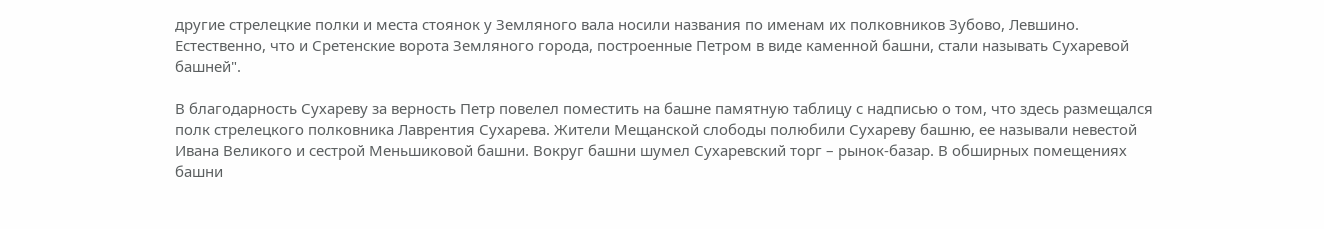другие стрелецкие полки и места стоянок у Земляного вала носили названия по именам их полковников Зубово, Левшино. Естественно, что и Сретенские ворота Земляного города, построенные Петром в виде каменной башни, стали называть Сухаревой башней".

В благодарность Сухареву за верность Петр повелел поместить на башне памятную таблицу с надписью о том, что здесь размещался полк стрелецкого полковника Лаврентия Сухарева. Жители Мещанской слободы полюбили Сухареву башню, ее называли невестой Ивана Великого и сестрой Меньшиковой башни. Вокруг башни шумел Сухаревский торг – рынок-базар. В обширных помещениях башни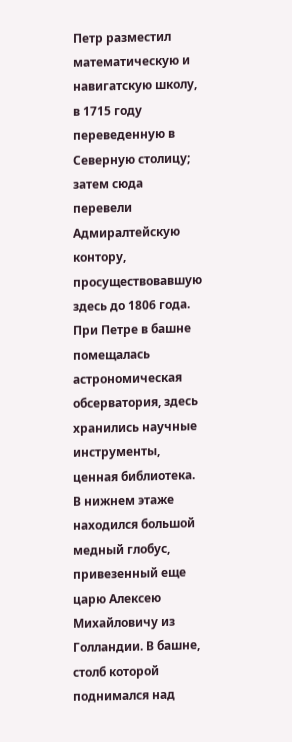Петр разместил математическую и навигатскую школу, в 1715 году переведенную в Северную столицу; затем сюда перевели Адмиралтейскую контору, просуществовавшую здесь до 1806 года. При Петре в башне помещалась астрономическая обсерватория, здесь хранились научные инструменты, ценная библиотека. В нижнем этаже находился большой медный глобус, привезенный еще царю Алексею Михайловичу из Голландии. В башне, столб которой поднимался над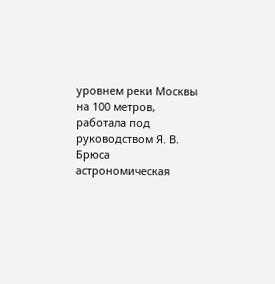уровнем реки Москвы на 100 метров, работала под руководством Я. В. Брюса астрономическая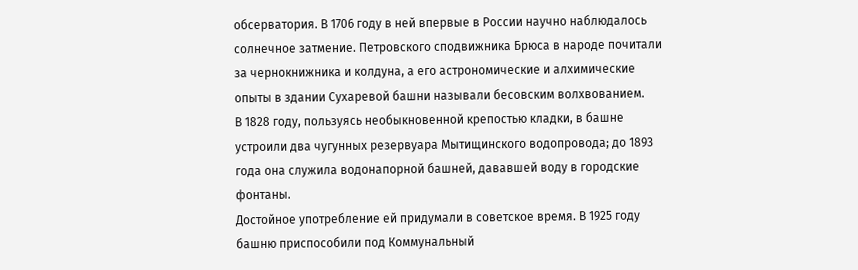обсерватория. В 1706 году в ней впервые в России научно наблюдалось солнечное затмение. Петровского сподвижника Брюса в народе почитали за чернокнижника и колдуна, а его астрономические и алхимические опыты в здании Сухаревой башни называли бесовским волхвованием.
В 1828 году, пользуясь необыкновенной крепостью кладки, в башне устроили два чугунных резервуара Мытищинского водопровода; до 1893 года она служила водонапорной башней, дававшей воду в городские фонтаны.
Достойное употребление ей придумали в советское время. В 1925 году башню приспособили под Коммунальный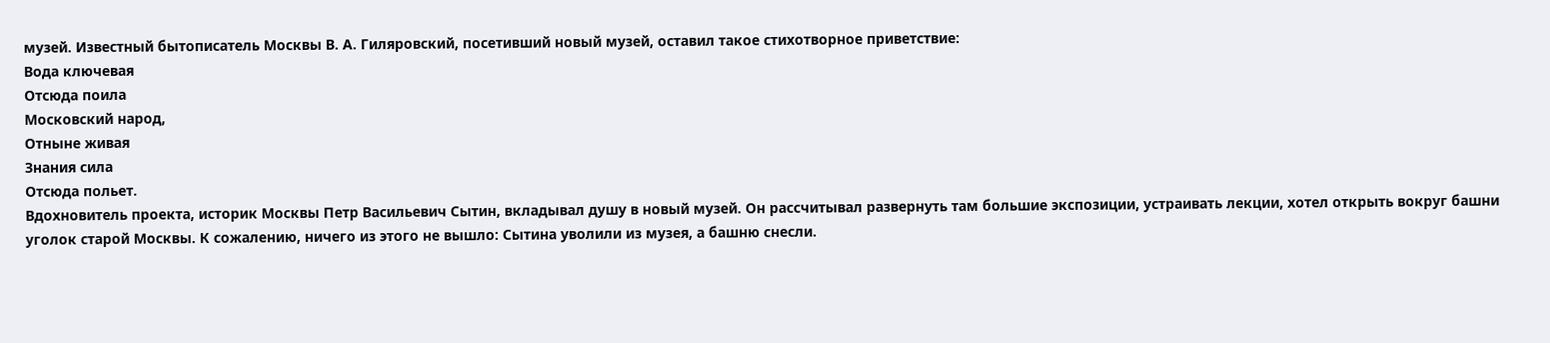музей. Известный бытописатель Москвы В. А. Гиляровский, посетивший новый музей, оставил такое стихотворное приветствие:
Вода ключевая
Отсюда поила
Московский народ,
Отныне живая
Знания сила
Отсюда польет.
Вдохновитель проекта, историк Москвы Петр Васильевич Сытин, вкладывал душу в новый музей. Он рассчитывал развернуть там большие экспозиции, устраивать лекции, хотел открыть вокруг башни уголок старой Москвы. К сожалению, ничего из этого не вышло: Сытина уволили из музея, а башню снесли.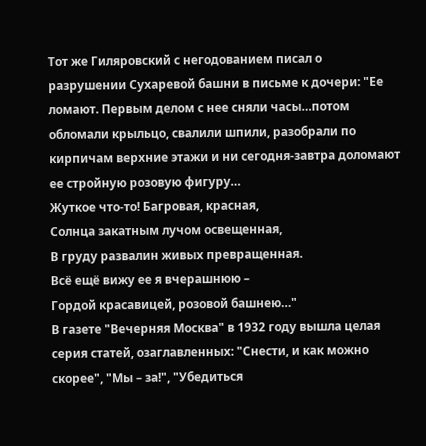Тот же Гиляровский с негодованием писал о разрушении Сухаревой башни в письме к дочери: "Ее ломают. Первым делом с нее сняли часы…потом обломали крыльцо, свалили шпили, разобрали по кирпичам верхние этажи и ни сегодня-завтра доломают ее стройную розовую фигуру…
Жуткое что-то! Багровая, красная,
Солнца закатным лучом освещенная,
В груду развалин живых превращенная.
Всё ещё вижу ее я вчерашнюю –
Гордой красавицей, розовой башнею…"
В газете "Вечерняя Москва" в 1932 году вышла целая серия статей, озаглавленных: "Снести, и как можно скорее", "Мы – за!", "Убедиться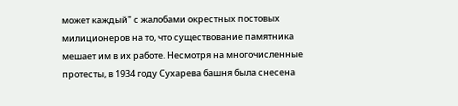может каждый" с жалобами окрестных постовых милиционеров на то, что существование памятника мешает им в их работе. Несмотря на многочисленные протесты, в 1934 году Сухарева башня была снесена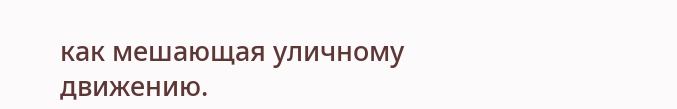как мешающая уличному движению.